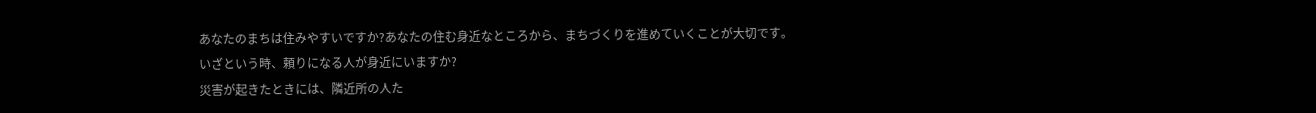あなたのまちは住みやすいですか?あなたの住む身近なところから、まちづくりを進めていくことが大切です。
いざという時、頼りになる人が身近にいますか?
災害が起きたときには、隣近所の人た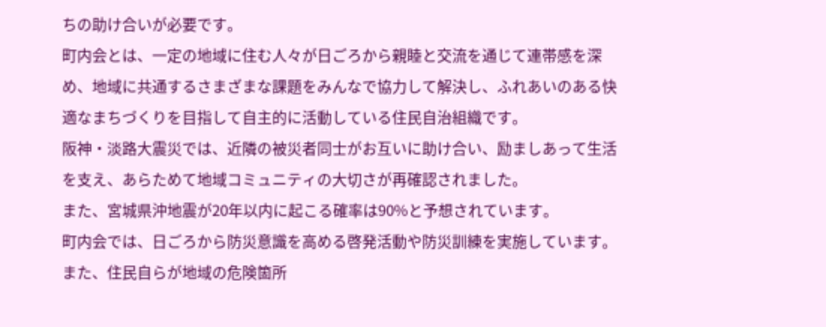ちの助け合いが必要です。
町内会とは、一定の地域に住む人々が日ごろから親睦と交流を通じて連帯感を深め、地域に共通するさまざまな課題をみんなで協力して解決し、ふれあいのある快適なまちづくりを目指して自主的に活動している住民自治組織です。
阪神・淡路大震災では、近隣の被災者同士がお互いに助け合い、励ましあって生活を支え、あらためて地域コミュニティの大切さが再確認されました。
また、宮城県沖地震が20年以内に起こる確率は90%と予想されています。
町内会では、日ごろから防災意識を高める啓発活動や防災訓練を実施しています。
また、住民自らが地域の危険箇所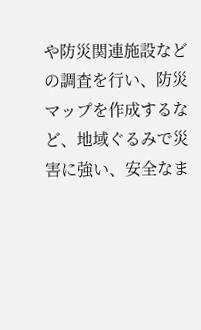や防災関連施設などの調査を行い、防災マップを作成するなど、地域ぐるみで災害に強い、安全なま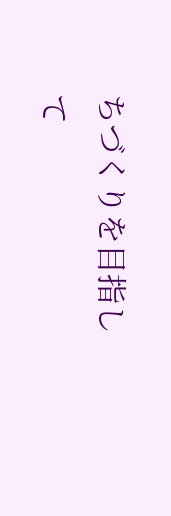ちづくりを目指して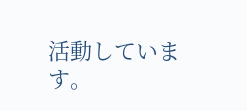活動しています。